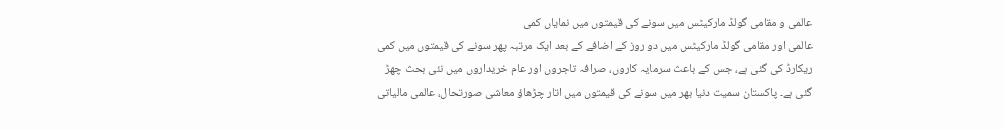عالمی و مقامی گولڈ مارکیٹس میں سونے کی قیمتوں میں نمایاں کمی
عالمی اور مقامی گولڈ مارکیٹس میں دو روز کے اضافے کے بعد ایک مرتبہ پھر سونے کی قیمتوں میں کمی ریکارڈ کی گئی ہے، جس کے باعث سرمایہ کاروں، صرافہ تاجروں اور عام خریداروں میں نئی بحث چھڑ گئی ہے۔ پاکستان سمیت دنیا بھر میں سونے کی قیمتوں میں اتار چڑھاؤ معاشی صورتحال، عالمی مالیاتی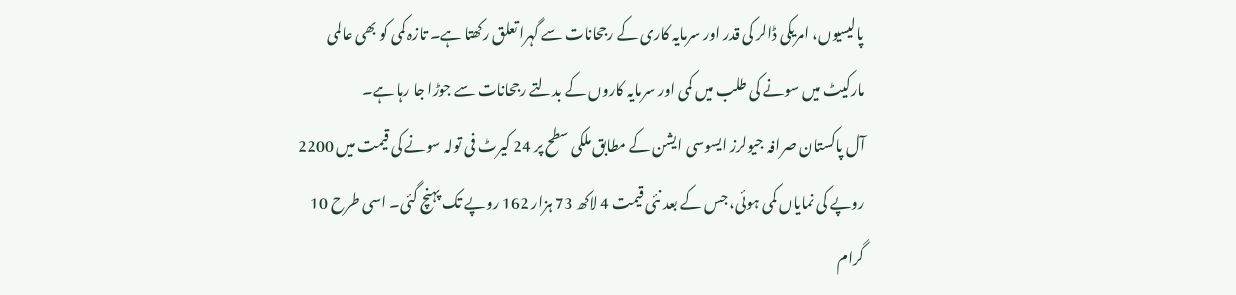پالیسیوں، امریکی ڈالر کی قدر اور سرمایہ کاری کے رجحانات سے گہرا تعلق رکھتا ہے۔ تازہ کمی کو بھی عالمی مارکیٹ میں سونے کی طلب میں کمی اور سرمایہ کاروں کے بدلتے رجحانات سے جوڑا جا رہا ہے۔
آل پاکستان صرافہ جیولرز ایسوسی ایشن کے مطابق ملکی سطح پر 24 کیرٹ فی تولہ سونے کی قیمت میں 2200 روپے کی نمایاں کمی ہوئی، جس کے بعد نئی قیمت 4 لاکھ 73 ہزار 162 روپے تک پہنچ گئی۔ اسی طرح 10 گرام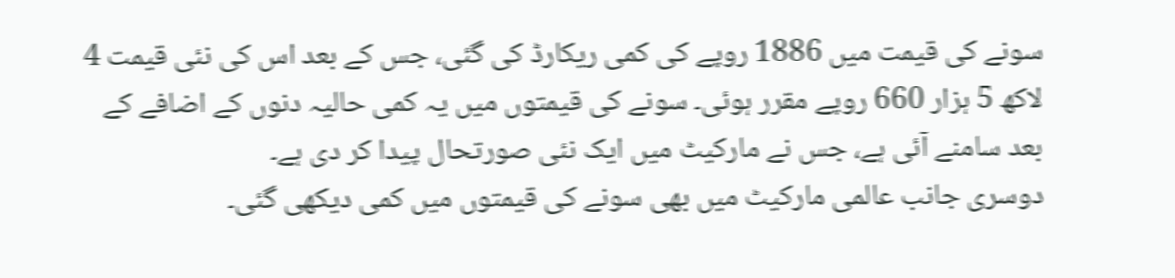سونے کی قیمت میں 1886 روپے کی کمی ریکارڈ کی گئی، جس کے بعد اس کی نئی قیمت 4 لاکھ 5 ہزار 660 روپے مقرر ہوئی۔ سونے کی قیمتوں میں یہ کمی حالیہ دنوں کے اضافے کے بعد سامنے آئی ہے، جس نے مارکیٹ میں ایک نئی صورتحال پیدا کر دی ہے۔
دوسری جانب عالمی مارکیٹ میں بھی سونے کی قیمتوں میں کمی دیکھی گئی۔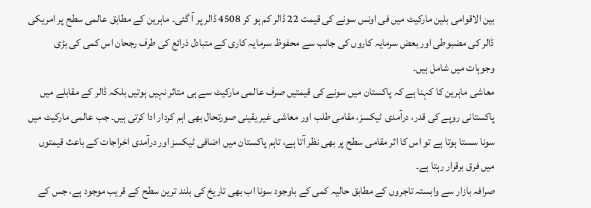بین الاقوامی بلین مارکیٹ میں فی اونس سونے کی قیمت 22 ڈالر کم ہو کر 4508 ڈالر پر آ گئی۔ ماہرین کے مطابق عالمی سطح پر امریکی ڈالر کی مضبوطی اور بعض سرمایہ کاروں کی جانب سے محفوظ سرمایہ کاری کے متبادل ذرائع کی طرف رجحان اس کمی کی بڑی وجوہات میں شامل ہیں۔
معاشی ماہرین کا کہنا ہے کہ پاکستان میں سونے کی قیمتیں صرف عالمی مارکیٹ سے ہی متاثر نہیں ہوتیں بلکہ ڈالر کے مقابلے میں پاکستانی روپے کی قدر، درآمدی ٹیکسز، مقامی طلب اور معاشی غیر یقینی صورتحال بھی اہم کردار ادا کرتی ہیں۔ جب عالمی مارکیٹ میں سونا سستا ہوتا ہے تو اس کا اثر مقامی سطح پر بھی نظر آتا ہے، تاہم پاکستان میں اضافی ٹیکسز اور درآمدی اخراجات کے باعث قیمتوں میں فرق برقرار رہتا ہے۔
صرافہ بازار سے وابستہ تاجروں کے مطابق حالیہ کمی کے باوجود سونا اب بھی تاریخ کی بلند ترین سطح کے قریب موجود ہے، جس کے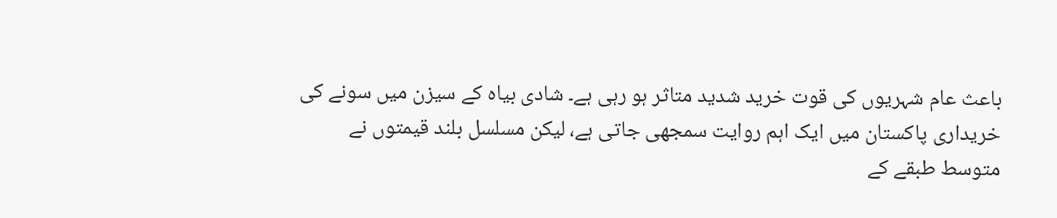باعث عام شہریوں کی قوت خرید شدید متاثر ہو رہی ہے۔ شادی بیاہ کے سیزن میں سونے کی خریداری پاکستان میں ایک اہم روایت سمجھی جاتی ہے، لیکن مسلسل بلند قیمتوں نے متوسط طبقے کے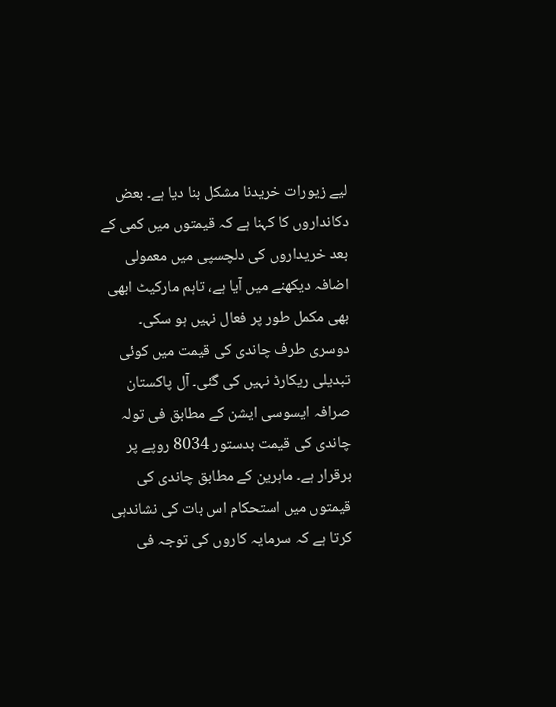لیے زیورات خریدنا مشکل بنا دیا ہے۔ بعض دکانداروں کا کہنا ہے کہ قیمتوں میں کمی کے بعد خریداروں کی دلچسپی میں معمولی اضافہ دیکھنے میں آیا ہے، تاہم مارکیٹ ابھی بھی مکمل طور پر فعال نہیں ہو سکی۔
دوسری طرف چاندی کی قیمت میں کوئی تبدیلی ریکارڈ نہیں کی گئی۔ آل پاکستان صرافہ ایسوسی ایشن کے مطابق فی تولہ چاندی کی قیمت بدستور 8034 روپے پر برقرار ہے۔ ماہرین کے مطابق چاندی کی قیمتوں میں استحکام اس بات کی نشاندہی کرتا ہے کہ سرمایہ کاروں کی توجہ فی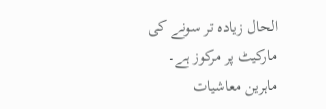الحال زیادہ تر سونے کی مارکیٹ پر مرکوز ہے۔
ماہرین معاشیات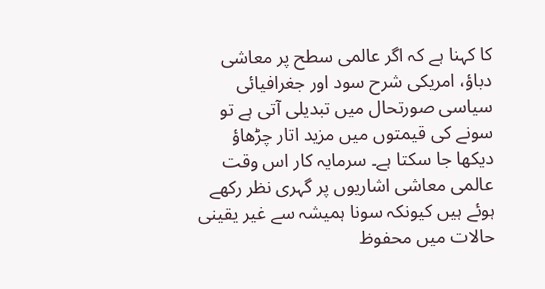کا کہنا ہے کہ اگر عالمی سطح پر معاشی دباؤ، امریکی شرح سود اور جغرافیائی سیاسی صورتحال میں تبدیلی آتی ہے تو سونے کی قیمتوں میں مزید اتار چڑھاؤ دیکھا جا سکتا ہے۔ سرمایہ کار اس وقت عالمی معاشی اشاریوں پر گہری نظر رکھے ہوئے ہیں کیونکہ سونا ہمیشہ سے غیر یقینی حالات میں محفوظ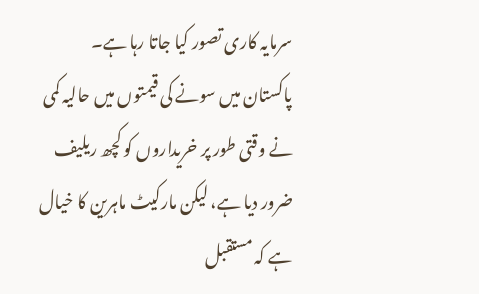سرمایہ کاری تصور کیا جاتا رہا ہے۔
پاکستان میں سونے کی قیمتوں میں حالیہ کمی نے وقتی طور پر خریداروں کو کچھ ریلیف ضرور دیا ہے، لیکن مارکیٹ ماہرین کا خیال ہے کہ مستقبل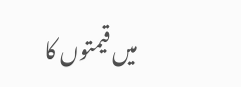میں قیمتوں کا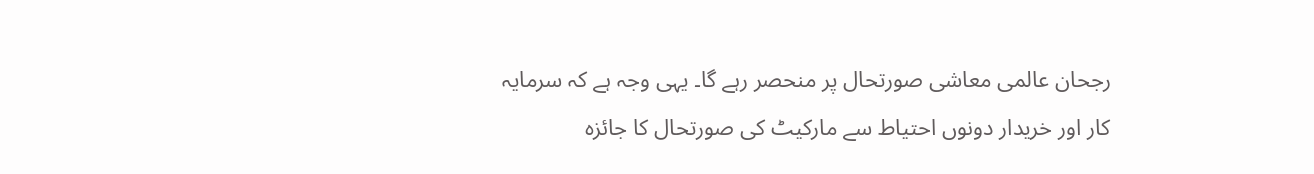رجحان عالمی معاشی صورتحال پر منحصر رہے گا۔ یہی وجہ ہے کہ سرمایہ کار اور خریدار دونوں احتیاط سے مارکیٹ کی صورتحال کا جائزہ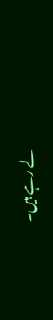لے رہے ہیں۔